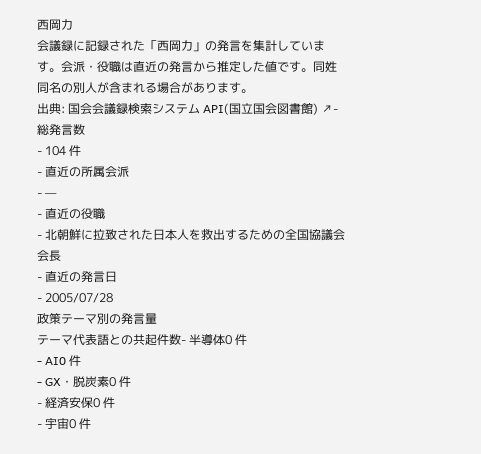西岡力
会議録に記録された「西岡力」の発言を集計しています。会派・役職は直近の発言から推定した値です。同姓同名の別人が含まれる場合があります。
出典: 国会会議録検索システム API(国立国会図書館) ↗- 総発言数
- 104 件
- 直近の所属会派
- —
- 直近の役職
- 北朝鮮に拉致された日本人を救出するための全国協議会会長
- 直近の発言日
- 2005/07/28
政策テーマ別の発言量
テーマ代表語との共起件数- 半導体0 件
- AI0 件
- GX・脱炭素0 件
- 経済安保0 件
- 宇宙0 件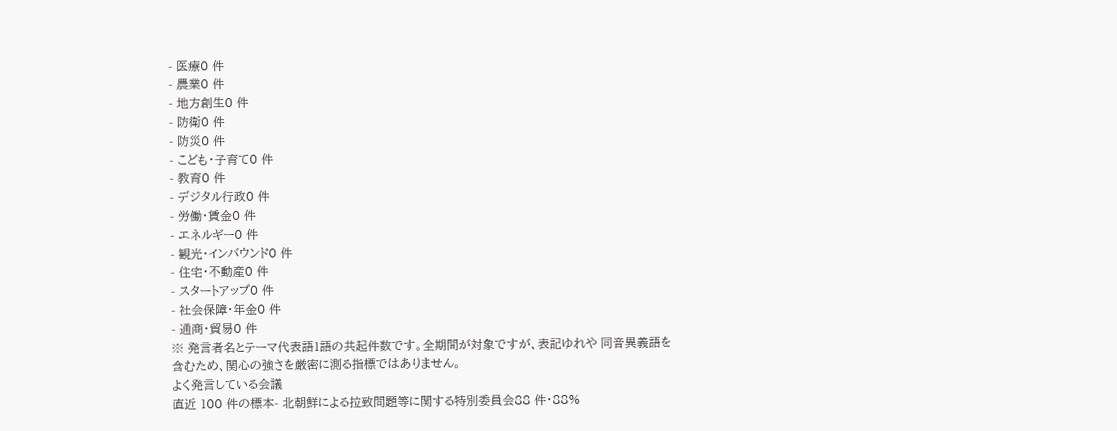- 医療0 件
- 農業0 件
- 地方創生0 件
- 防衛0 件
- 防災0 件
- こども・子育て0 件
- 教育0 件
- デジタル行政0 件
- 労働・賃金0 件
- エネルギー0 件
- 観光・インバウンド0 件
- 住宅・不動産0 件
- スタートアップ0 件
- 社会保障・年金0 件
- 通商・貿易0 件
※ 発言者名とテーマ代表語1語の共起件数です。全期間が対象ですが、表記ゆれや 同音異義語を含むため、関心の強さを厳密に測る指標ではありません。
よく発言している会議
直近 100 件の標本- 北朝鮮による拉致問題等に関する特別委員会88 件・88%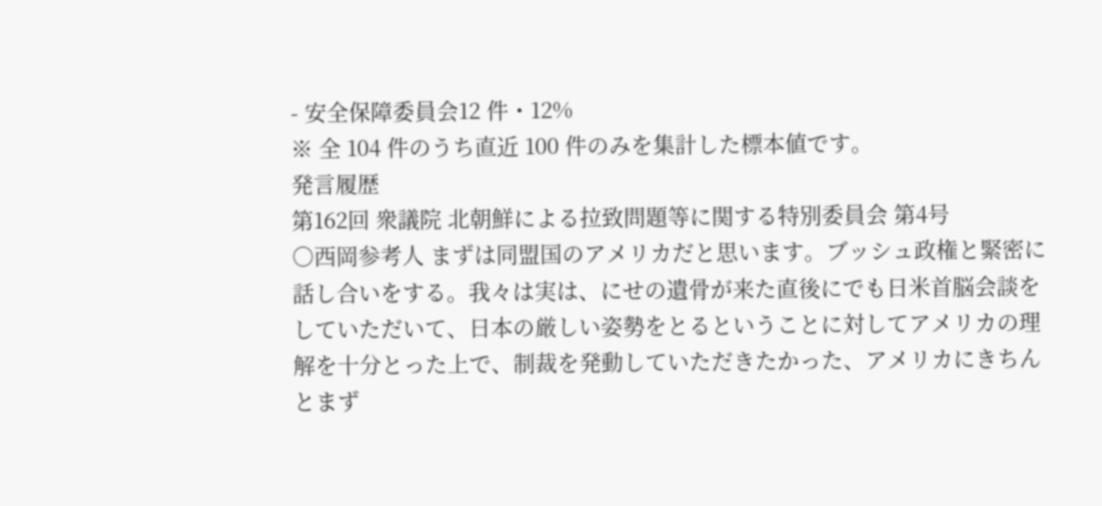- 安全保障委員会12 件・12%
※ 全 104 件のうち直近 100 件のみを集計した標本値です。
発言履歴
第162回 衆議院 北朝鮮による拉致問題等に関する特別委員会 第4号
○西岡参考人 まずは同盟国のアメリカだと思います。ブッシュ政権と緊密に話し合いをする。我々は実は、にせの遺骨が来た直後にでも日米首脳会談をしていただいて、日本の厳しい姿勢をとるということに対してアメリカの理解を十分とった上で、制裁を発動していただきたかった、アメリカにきちんとまず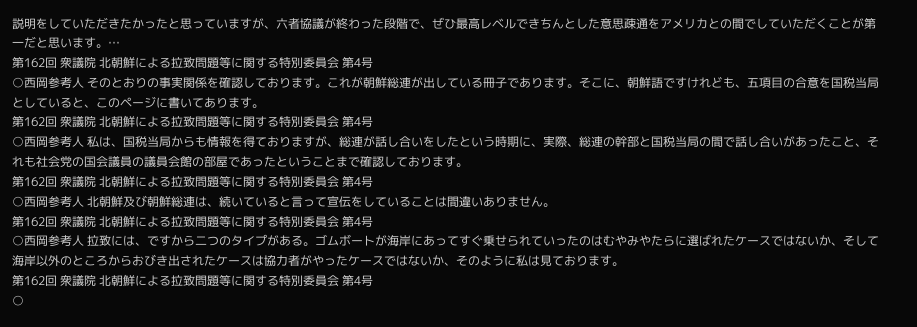説明をしていただきたかったと思っていますが、六者協議が終わった段階で、ぜひ最高レベルできちんとした意思疎通をアメリカとの間でしていただくことが第一だと思います。…
第162回 衆議院 北朝鮮による拉致問題等に関する特別委員会 第4号
○西岡参考人 そのとおりの事実関係を確認しております。これが朝鮮総連が出している冊子であります。そこに、朝鮮語ですけれども、五項目の合意を国税当局としていると、このページに書いてあります。
第162回 衆議院 北朝鮮による拉致問題等に関する特別委員会 第4号
○西岡参考人 私は、国税当局からも情報を得ておりますが、総連が話し合いをしたという時期に、実際、総連の幹部と国税当局の間で話し合いがあったこと、それも社会党の国会議員の議員会館の部屋であったということまで確認しております。
第162回 衆議院 北朝鮮による拉致問題等に関する特別委員会 第4号
○西岡参考人 北朝鮮及び朝鮮総連は、続いていると言って宣伝をしていることは間違いありません。
第162回 衆議院 北朝鮮による拉致問題等に関する特別委員会 第4号
○西岡参考人 拉致には、ですから二つのタイプがある。ゴムボートが海岸にあってすぐ乗せられていったのはむやみやたらに選ばれたケースではないか、そして海岸以外のところからおびき出されたケースは協力者がやったケースではないか、そのように私は見ております。
第162回 衆議院 北朝鮮による拉致問題等に関する特別委員会 第4号
○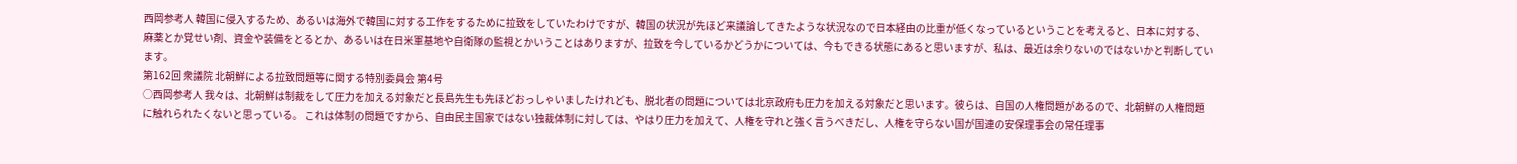西岡参考人 韓国に侵入するため、あるいは海外で韓国に対する工作をするために拉致をしていたわけですが、韓国の状況が先ほど来議論してきたような状況なので日本経由の比重が低くなっているということを考えると、日本に対する、麻薬とか覚せい剤、資金や装備をとるとか、あるいは在日米軍基地や自衛隊の監視とかいうことはありますが、拉致を今しているかどうかについては、今もできる状態にあると思いますが、私は、最近は余りないのではないかと判断しています。
第162回 衆議院 北朝鮮による拉致問題等に関する特別委員会 第4号
○西岡参考人 我々は、北朝鮮は制裁をして圧力を加える対象だと長島先生も先ほどおっしゃいましたけれども、脱北者の問題については北京政府も圧力を加える対象だと思います。彼らは、自国の人権問題があるので、北朝鮮の人権問題に触れられたくないと思っている。 これは体制の問題ですから、自由民主国家ではない独裁体制に対しては、やはり圧力を加えて、人権を守れと強く言うべきだし、人権を守らない国が国連の安保理事会の常任理事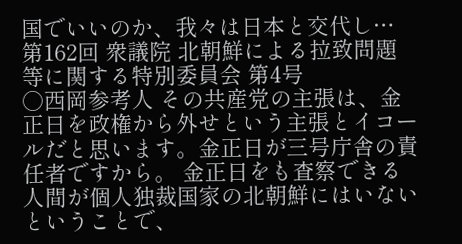国でいいのか、我々は日本と交代し…
第162回 衆議院 北朝鮮による拉致問題等に関する特別委員会 第4号
○西岡参考人 その共産党の主張は、金正日を政権から外せという主張とイコールだと思います。金正日が三号庁舎の責任者ですから。 金正日をも査察できる人間が個人独裁国家の北朝鮮にはいないということで、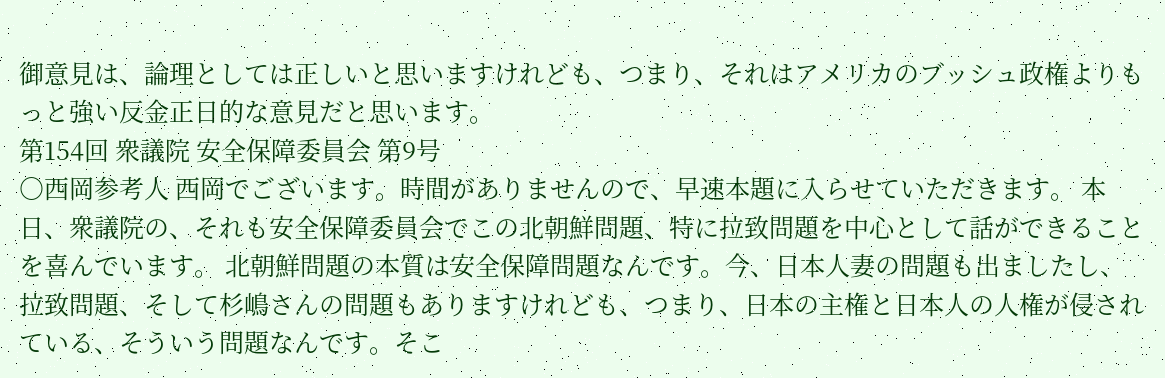御意見は、論理としては正しいと思いますけれども、つまり、それはアメリカのブッシュ政権よりもっと強い反金正日的な意見だと思います。
第154回 衆議院 安全保障委員会 第9号
○西岡参考人 西岡でございます。時間がありませんので、早速本題に入らせていただきます。 本日、衆議院の、それも安全保障委員会でこの北朝鮮問題、特に拉致問題を中心として話ができることを喜んでいます。 北朝鮮問題の本質は安全保障問題なんです。今、日本人妻の問題も出ましたし、拉致問題、そして杉嶋さんの問題もありますけれども、つまり、日本の主権と日本人の人権が侵されている、そういう問題なんです。そこ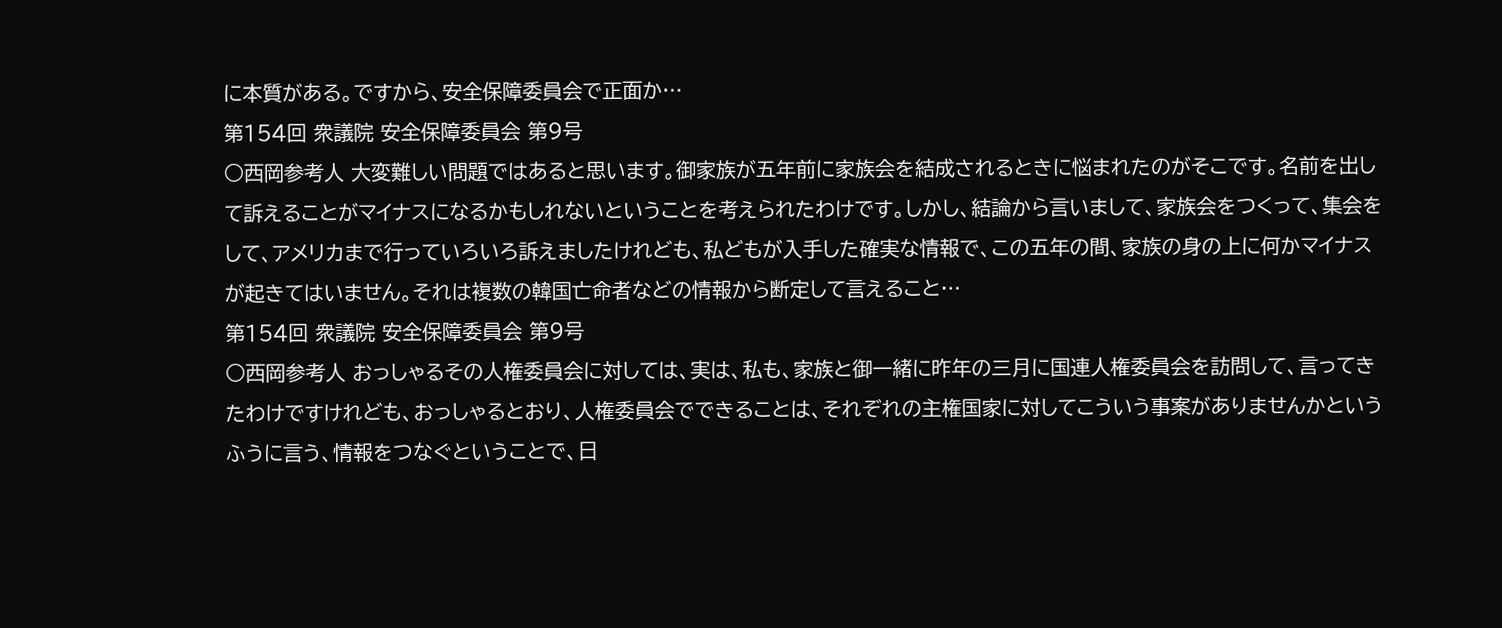に本質がある。ですから、安全保障委員会で正面か…
第154回 衆議院 安全保障委員会 第9号
○西岡参考人 大変難しい問題ではあると思います。御家族が五年前に家族会を結成されるときに悩まれたのがそこです。名前を出して訴えることがマイナスになるかもしれないということを考えられたわけです。しかし、結論から言いまして、家族会をつくって、集会をして、アメリカまで行っていろいろ訴えましたけれども、私どもが入手した確実な情報で、この五年の間、家族の身の上に何かマイナスが起きてはいません。それは複数の韓国亡命者などの情報から断定して言えること…
第154回 衆議院 安全保障委員会 第9号
○西岡参考人 おっしゃるその人権委員会に対しては、実は、私も、家族と御一緒に昨年の三月に国連人権委員会を訪問して、言ってきたわけですけれども、おっしゃるとおり、人権委員会でできることは、それぞれの主権国家に対してこういう事案がありませんかというふうに言う、情報をつなぐということで、日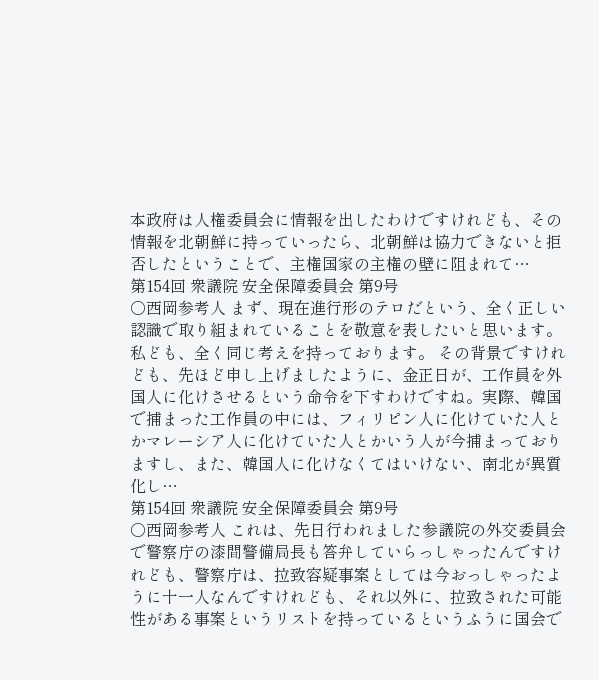本政府は人権委員会に情報を出したわけですけれども、その情報を北朝鮮に持っていったら、北朝鮮は協力できないと拒否したということで、主権国家の主権の壁に阻まれて…
第154回 衆議院 安全保障委員会 第9号
○西岡参考人 まず、現在進行形のテロだという、全く正しい認識で取り組まれていることを敬意を表したいと思います。私ども、全く同じ考えを持っております。 その背景ですけれども、先ほど申し上げましたように、金正日が、工作員を外国人に化けさせるという命令を下すわけですね。実際、韓国で捕まった工作員の中には、フィリピン人に化けていた人とかマレーシア人に化けていた人とかいう人が今捕まっておりますし、また、韓国人に化けなくてはいけない、南北が異質化し…
第154回 衆議院 安全保障委員会 第9号
○西岡参考人 これは、先日行われました参議院の外交委員会で警察庁の漆間警備局長も答弁していらっしゃったんですけれども、警察庁は、拉致容疑事案としては今おっしゃったように十一人なんですけれども、それ以外に、拉致された可能性がある事案というリストを持っているというふうに国会で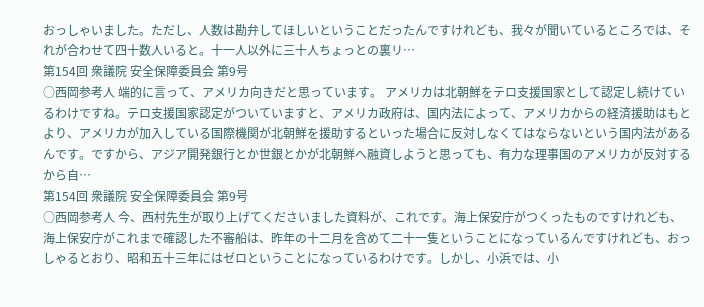おっしゃいました。ただし、人数は勘弁してほしいということだったんですけれども、我々が聞いているところでは、それが合わせて四十数人いると。十一人以外に三十人ちょっとの裏リ…
第154回 衆議院 安全保障委員会 第9号
○西岡参考人 端的に言って、アメリカ向きだと思っています。 アメリカは北朝鮮をテロ支援国家として認定し続けているわけですね。テロ支援国家認定がついていますと、アメリカ政府は、国内法によって、アメリカからの経済援助はもとより、アメリカが加入している国際機関が北朝鮮を援助するといった場合に反対しなくてはならないという国内法があるんです。ですから、アジア開発銀行とか世銀とかが北朝鮮へ融資しようと思っても、有力な理事国のアメリカが反対するから自…
第154回 衆議院 安全保障委員会 第9号
○西岡参考人 今、西村先生が取り上げてくださいました資料が、これです。海上保安庁がつくったものですけれども、海上保安庁がこれまで確認した不審船は、昨年の十二月を含めて二十一隻ということになっているんですけれども、おっしゃるとおり、昭和五十三年にはゼロということになっているわけです。しかし、小浜では、小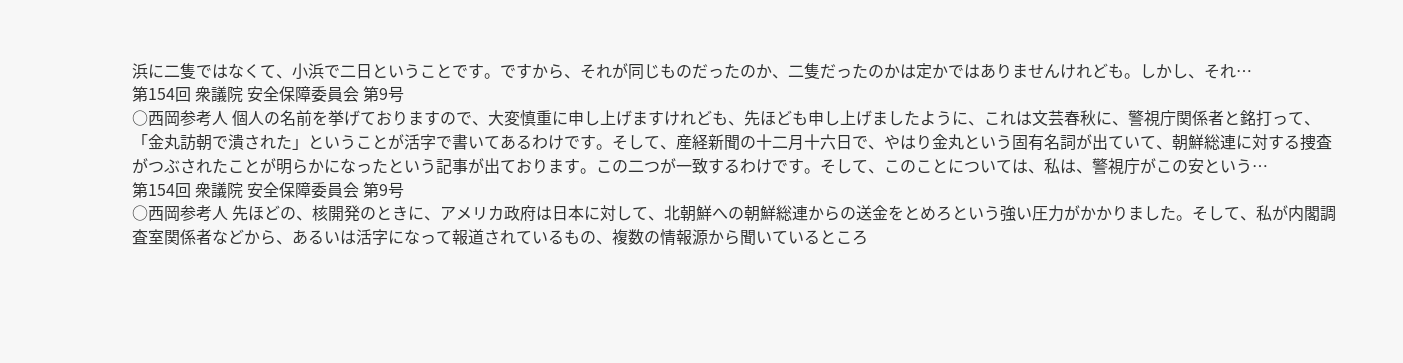浜に二隻ではなくて、小浜で二日ということです。ですから、それが同じものだったのか、二隻だったのかは定かではありませんけれども。しかし、それ…
第154回 衆議院 安全保障委員会 第9号
○西岡参考人 個人の名前を挙げておりますので、大変慎重に申し上げますけれども、先ほども申し上げましたように、これは文芸春秋に、警視庁関係者と銘打って、「金丸訪朝で潰された」ということが活字で書いてあるわけです。そして、産経新聞の十二月十六日で、やはり金丸という固有名詞が出ていて、朝鮮総連に対する捜査がつぶされたことが明らかになったという記事が出ております。この二つが一致するわけです。そして、このことについては、私は、警視庁がこの安という…
第154回 衆議院 安全保障委員会 第9号
○西岡参考人 先ほどの、核開発のときに、アメリカ政府は日本に対して、北朝鮮への朝鮮総連からの送金をとめろという強い圧力がかかりました。そして、私が内閣調査室関係者などから、あるいは活字になって報道されているもの、複数の情報源から聞いているところ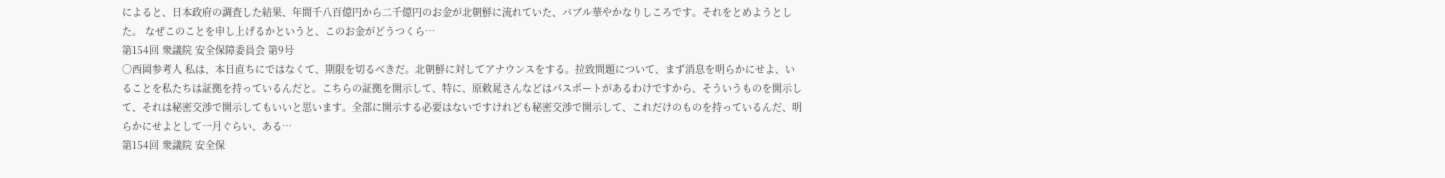によると、日本政府の調査した結果、年間千八百億円から二千億円のお金が北朝鮮に流れていた、バブル華やかなりしころです。それをとめようとした。 なぜこのことを申し上げるかというと、このお金がどうつくら…
第154回 衆議院 安全保障委員会 第9号
○西岡参考人 私は、本日直ちにではなくて、期限を切るべきだ。北朝鮮に対してアナウンスをする。拉致問題について、まず消息を明らかにせよ、いることを私たちは証拠を持っているんだと。こちらの証拠を開示して、特に、原敕晁さんなどはパスポートがあるわけですから、そういうものを開示して、それは秘密交渉で開示してもいいと思います。全部に開示する必要はないですけれども秘密交渉で開示して、これだけのものを持っているんだ、明らかにせよとして一月ぐらい、ある…
第154回 衆議院 安全保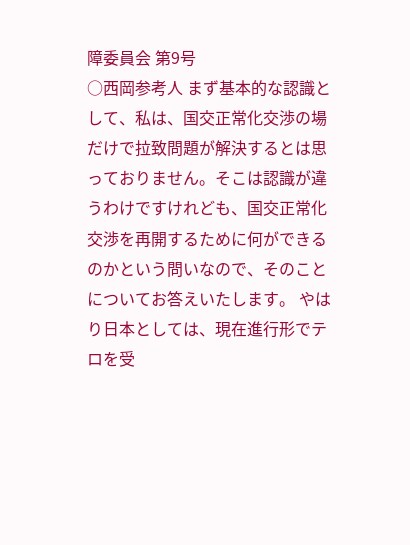障委員会 第9号
○西岡参考人 まず基本的な認識として、私は、国交正常化交渉の場だけで拉致問題が解決するとは思っておりません。そこは認識が違うわけですけれども、国交正常化交渉を再開するために何ができるのかという問いなので、そのことについてお答えいたします。 やはり日本としては、現在進行形でテロを受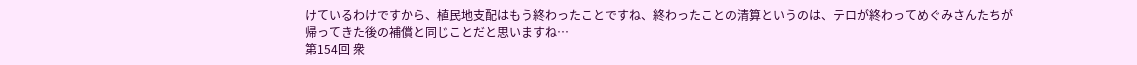けているわけですから、植民地支配はもう終わったことですね、終わったことの清算というのは、テロが終わってめぐみさんたちが帰ってきた後の補償と同じことだと思いますね…
第154回 衆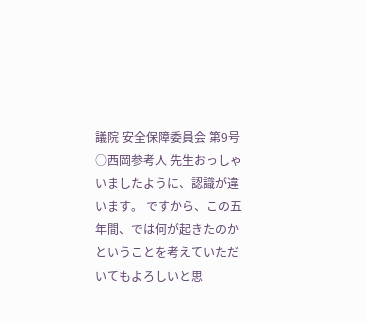議院 安全保障委員会 第9号
○西岡参考人 先生おっしゃいましたように、認識が違います。 ですから、この五年間、では何が起きたのかということを考えていただいてもよろしいと思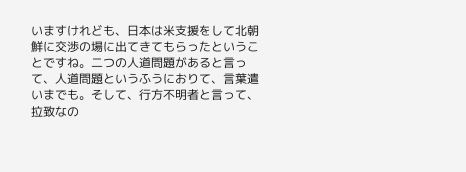いますけれども、日本は米支援をして北朝鮮に交渉の場に出てきてもらったということですね。二つの人道問題があると言って、人道問題というふうにおりて、言葉遣いまでも。そして、行方不明者と言って、拉致なの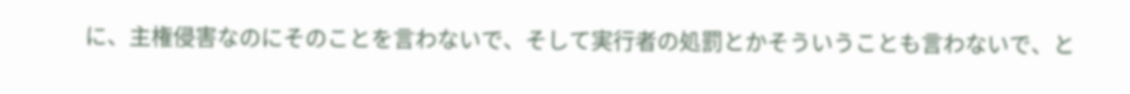に、主権侵害なのにそのことを言わないで、そして実行者の処罰とかそういうことも言わないで、と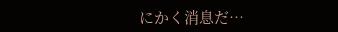にかく消息だ…